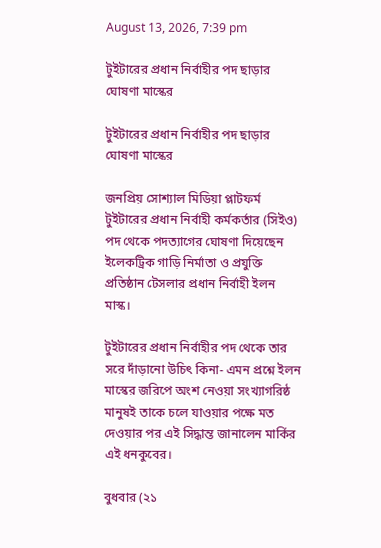August 13, 2026, 7:39 pm

টুইটারের প্রধান নির্বাহীর পদ ছাড়ার ঘোষণা মাস্কের

টুইটারের প্রধান নির্বাহীর পদ ছাড়ার ঘোষণা মাস্কের

জনপ্রিয় সোশ্যাল মিডিয়া প্লাটফর্ম টুইটারের প্রধান নির্বাহী কর্মকর্তার (সিইও) পদ থেকে পদত্যাগের ঘোষণা দিয়েছেন ইলেকট্রিক গাড়ি নির্মাতা ও প্রযুক্তি প্রতিষ্ঠান টেসলার প্রধান নির্বাহী ইলন মাস্ক।

টুইটারের প্রধান নির্বাহীর পদ থেকে তার সরে দাঁড়ানো উচিৎ কিনা- এমন প্রশ্নে ইলন মাস্কের জরিপে অংশ নেওয়া সংখ্যাগরিষ্ঠ মানুষই তাকে চলে যাওয়ার পক্ষে মত দেওয়ার পর এই সিদ্ধান্ত জানালেন মার্কির এই ধনকুবের।

বুধবার (২১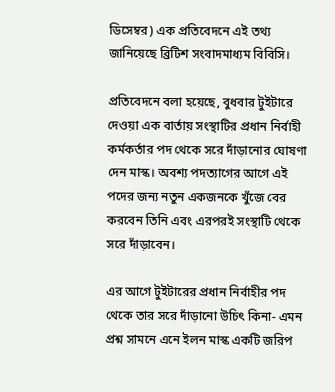ডিসেম্বর) এক প্রতিবেদনে এই তথ্য জানিয়েছে ব্রিটিশ সংবাদমাধ্যম বিবিসি।

প্রতিবেদনে বলা হয়েছে, বুধবার টুইটারে দেওয়া এক বার্তায় সংস্থাটির প্রধান নির্বাহী কর্মকর্তার পদ থেকে সরে দাঁড়ানোর ঘোষণা দেন মাস্ক। অবশ্য পদত্যাগের আগে এই পদের জন্য নতুন একজনকে খুঁজে বের করবেন তিনি এবং এরপরই সংস্থাটি থেকে সরে দাঁড়াবেন।

এর আগে টুইটারের প্রধান নির্বাহীর পদ থেকে তার সরে দাঁড়ানো উচিৎ কিনা- এমন প্রশ্ন সামনে এনে ইলন মাস্ক একটি জরিপ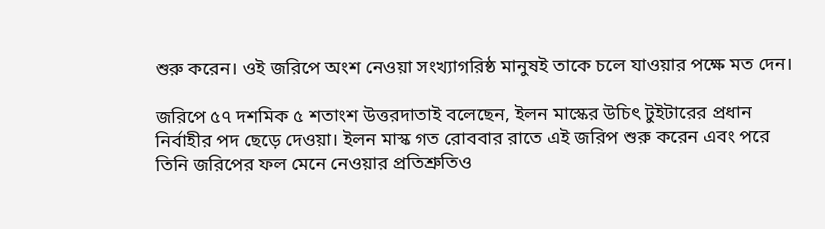শুরু করেন। ওই জরিপে অংশ নেওয়া সংখ্যাগরিষ্ঠ মানুষই তাকে চলে যাওয়ার পক্ষে মত দেন।

জরিপে ৫৭ দশমিক ৫ শতাংশ উত্তরদাতাই বলেছেন, ইলন মাস্কের উচিৎ টুইটারের প্রধান নির্বাহীর পদ ছেড়ে দেওয়া। ইলন মাস্ক গত রোববার রাতে এই জরিপ শুরু করেন এবং পরে তিনি জরিপের ফল মেনে নেওয়ার প্রতিশ্রুতিও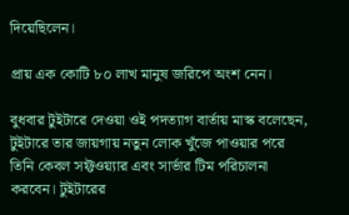দিয়েছিলেন।

প্রায় এক কোটি ৮০ লাখ মানুষ জরিপে অংশ নেন।

বুধবার টুইটারে দেওয়া ওই পদত্যাগ বার্তায় মাস্ক বলেছেন, টুইটারে তার জায়গায় নতুন লোক খুঁজে পাওয়ার পরে তিনি কেবল সফ্টওয়্যার এবং সার্ভার টিম পরিচালনা করবেন। টুইটারের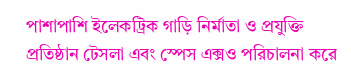পাশাপাশি ইলেকট্রিক গাড়ি নির্মাতা ও প্রযুক্তি প্রতিষ্ঠান টেসলা এবং স্পেস এক্সও পরিচালনা করে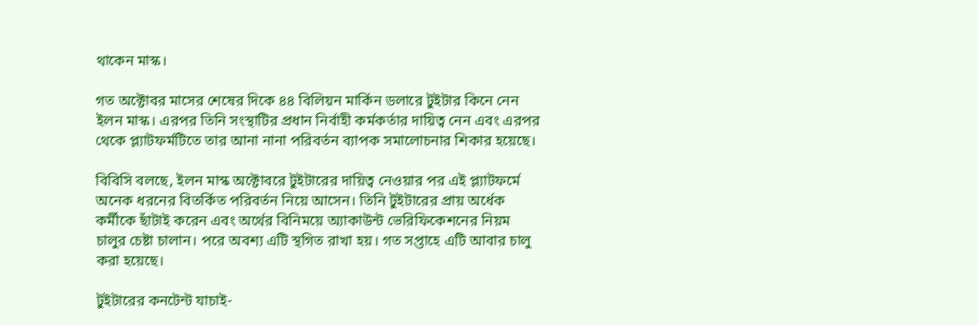থাকেন মাস্ক।

গত অক্টোবর মাসের শেষের দিকে ৪৪ বিলিয়ন মার্কিন ডলারে টুইটার কিনে নেন ইলন মাস্ক। এরপর তিনি সংস্থাটির প্রধান নির্বাহী কর্মকর্তার দায়িত্ব নেন এবং এরপর থেকে প্ল্যাটফর্মটিতে তার আনা নানা পরিবর্তন ব্যাপক সমালোচনার শিকার হয়েছে।

বিবিসি বলছে, ইলন মাস্ক অক্টোবরে টুইটারের দায়িত্ব নেওয়ার পর এই প্ল্যাটফর্মে অনেক ধরনের বিতর্কিত পরিবর্তন নিয়ে আসেন। তিনি টুইটারের প্রায় অর্ধেক কর্মীকে ছাঁটাই করেন এবং অর্থের বিনিময়ে অ্যাকাউন্ট ভেরিফিকেশনের নিয়ম চালুর চেষ্টা চালান। পরে অবশ্য এটি স্থগিত রাখা হয়। গত সপ্তাহে এটি আবার চালু করা হয়েছে।

টুইটারের কনটেন্ট যাচাই-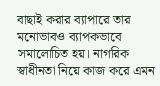বাছাই করার ব্যাপারে তার মনোভাবও ব্যাপকভাবে সমালোচিত হয়। নাগরিক স্বাধীনতা নিয়ে কাজ করে এমন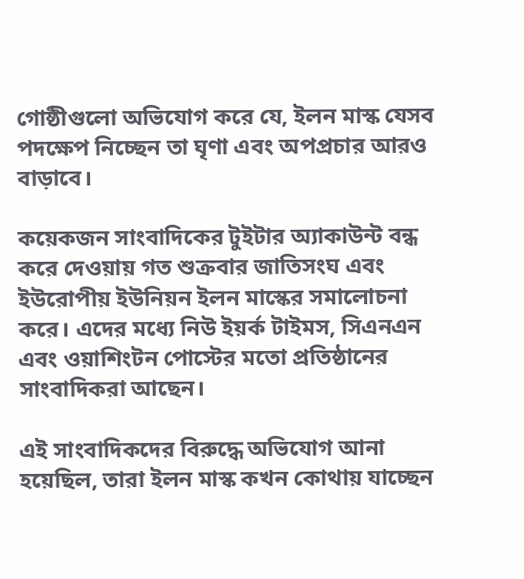গোষ্ঠীগুলো অভিযোগ করে যে, ইলন মাস্ক যেসব পদক্ষেপ নিচ্ছেন তা ঘৃণা এবং অপপ্রচার আরও বাড়াবে।

কয়েকজন সাংবাদিকের টুইটার অ্যাকাউন্ট বন্ধ করে দেওয়ায় গত শুক্রবার জাতিসংঘ এবং ইউরোপীয় ইউনিয়ন ইলন মাস্কের সমালোচনা করে। এদের মধ্যে নিউ ইয়র্ক টাইমস, সিএনএন এবং ওয়াশিংটন পোস্টের মতো প্রতিষ্ঠানের সাংবাদিকরা আছেন।

এই সাংবাদিকদের বিরুদ্ধে অভিযোগ আনা হয়েছিল, তারা ইলন মাস্ক কখন কোথায় যাচ্ছেন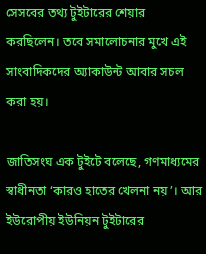সেসবের তথ্য টুইটারের শেয়ার করছিলেন। তবে সমালোচনার মুখে এই সাংবাদিকদের অ্যাকাউন্ট আবার সচল করা হয়।

জাতিসংঘ এক টুইটে বলেছে, গণমাধ্যমের স্বাধীনতা ‘কারও হাতের খেলনা নয়’। আর ইউরোপীয় ইউনিয়ন টুইটারের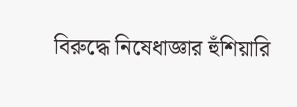বিরুদ্ধে নিষেধাজ্ঞার হুঁশিয়ারি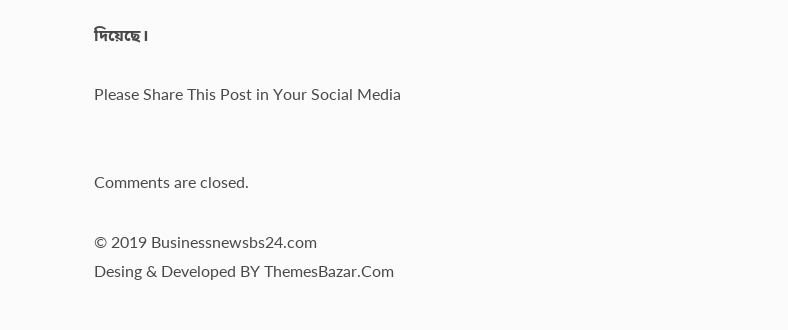দিয়েছে।

Please Share This Post in Your Social Media


Comments are closed.

© 2019 Businessnewsbs24.com
Desing & Developed BY ThemesBazar.Com